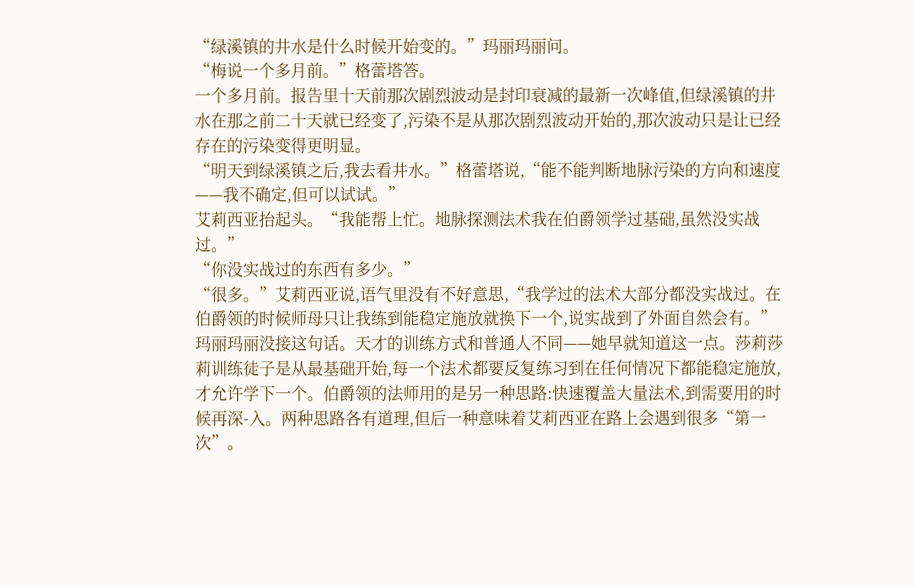“绿溪镇的井水是什么时候开始变的。”玛丽玛丽问。
“梅说一个多月前。”格蕾塔答。
一个多月前。报告里十天前那次剧烈波动是封印衰减的最新一次峰值,但绿溪镇的井水在那之前二十天就已经变了,污染不是从那次剧烈波动开始的,那次波动只是让已经存在的污染变得更明显。
“明天到绿溪镇之后,我去看井水。”格蕾塔说,“能不能判断地脉污染的方向和速度——我不确定,但可以试试。”
艾莉西亚抬起头。“我能帮上忙。地脉探测法术我在伯爵领学过基础,虽然没实战过。”
“你没实战过的东西有多少。”
“很多。”艾莉西亚说,语气里没有不好意思,“我学过的法术大部分都没实战过。在伯爵领的时候师母只让我练到能稳定施放就换下一个,说实战到了外面自然会有。”
玛丽玛丽没接这句话。天才的训练方式和普通人不同——她早就知道这一点。莎莉莎莉训练徒子是从最基础开始,每一个法术都要反复练习到在任何情况下都能稳定施放,才允许学下一个。伯爵领的法师用的是另一种思路:快速覆盖大量法术,到需要用的时候再深-入。两种思路各有道理,但后一种意味着艾莉西亚在路上会遇到很多“第一次”。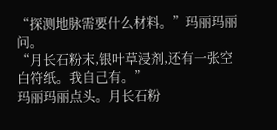“探测地脉需要什么材料。”玛丽玛丽问。
“月长石粉末,银叶草浸剂,还有一张空白符纸。我自己有。”
玛丽玛丽点头。月长石粉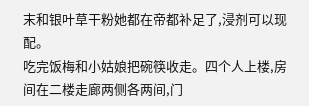末和银叶草干粉她都在帝都补足了,浸剂可以现配。
吃完饭梅和小姑娘把碗筷收走。四个人上楼,房间在二楼走廊两侧各两间,门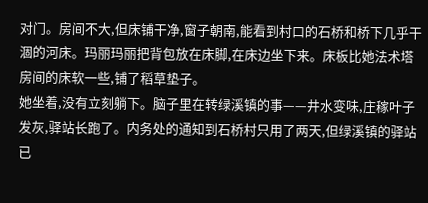对门。房间不大,但床铺干净,窗子朝南,能看到村口的石桥和桥下几乎干涸的河床。玛丽玛丽把背包放在床脚,在床边坐下来。床板比她法术塔房间的床软一些,铺了稻草垫子。
她坐着,没有立刻躺下。脑子里在转绿溪镇的事——井水变味,庄稼叶子发灰,驿站长跑了。内务处的通知到石桥村只用了两天,但绿溪镇的驿站已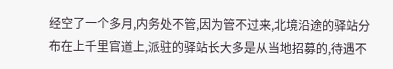经空了一个多月,内务处不管,因为管不过来,北境沿途的驿站分布在上千里官道上,派驻的驿站长大多是从当地招募的,待遇不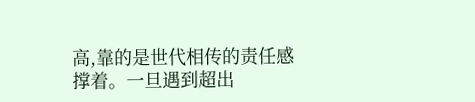高,靠的是世代相传的责任感撑着。一旦遇到超出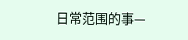日常范围的事—